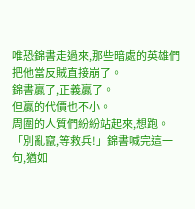唯恐錦書走過來,那些暗處的英雄們把他當反賊直接崩了。
錦書贏了,正義贏了。
但贏的代價也不小。
周圍的人質們紛紛站起來,想跑。
「別亂竄,等救兵!」錦書喊完這一句,猶如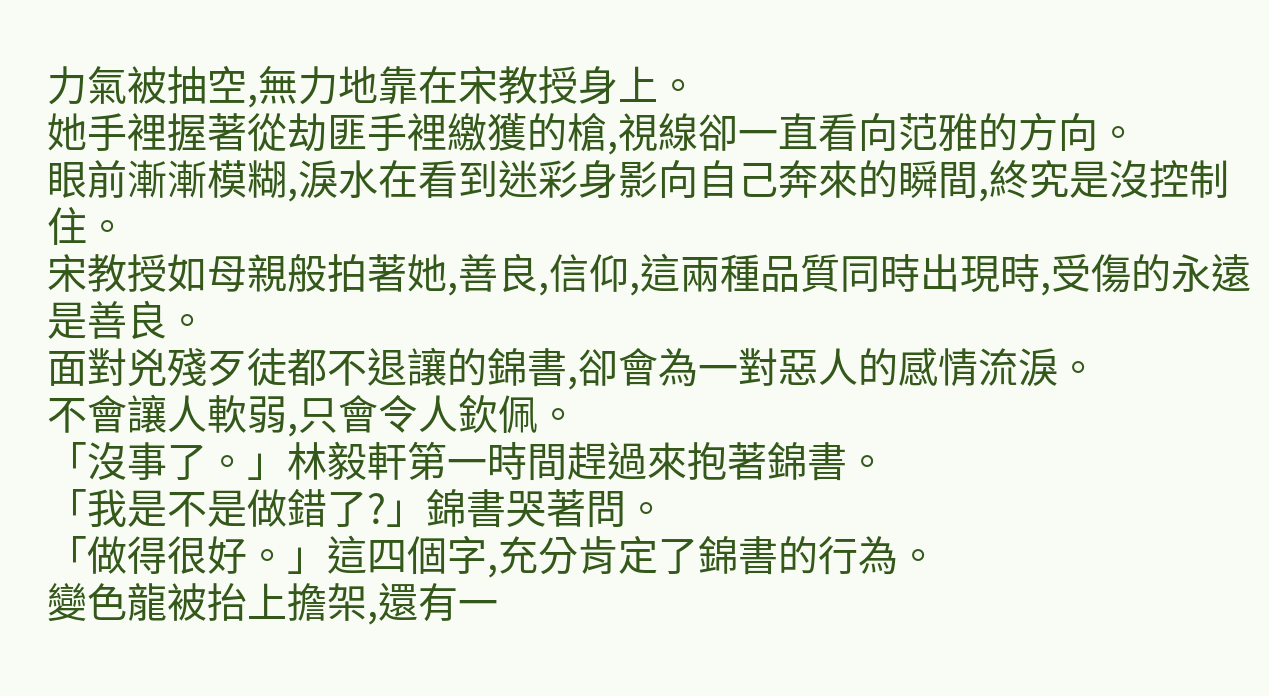力氣被抽空,無力地靠在宋教授身上。
她手裡握著從劫匪手裡繳獲的槍,視線卻一直看向范雅的方向。
眼前漸漸模糊,淚水在看到迷彩身影向自己奔來的瞬間,終究是沒控制住。
宋教授如母親般拍著她,善良,信仰,這兩種品質同時出現時,受傷的永遠是善良。
面對兇殘歹徒都不退讓的錦書,卻會為一對惡人的感情流淚。
不會讓人軟弱,只會令人欽佩。
「沒事了。」林毅軒第一時間趕過來抱著錦書。
「我是不是做錯了?」錦書哭著問。
「做得很好。」這四個字,充分肯定了錦書的行為。
變色龍被抬上擔架,還有一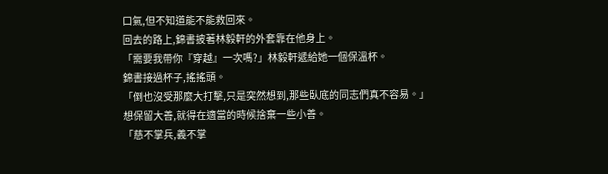口氣,但不知道能不能救回來。
回去的路上,錦書披著林毅軒的外套靠在他身上。
「需要我帶你『穿越』一次嗎?」林毅軒遞給她一個保溫杯。
錦書接過杯子,搖搖頭。
「倒也沒受那麼大打擊,只是突然想到,那些臥底的同志們真不容易。」
想保留大善,就得在適當的時候捨棄一些小善。
「慈不掌兵,義不掌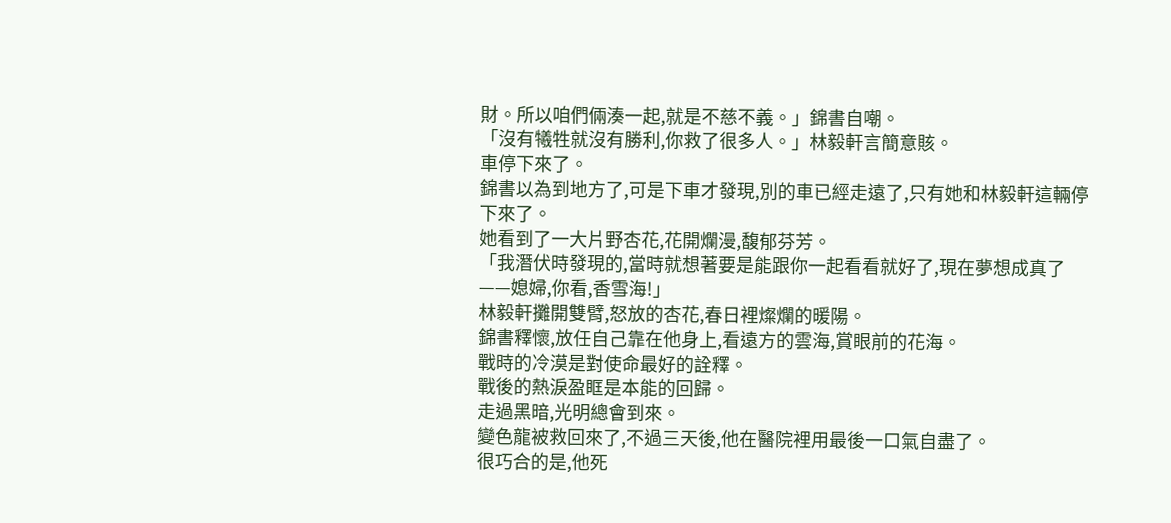財。所以咱們倆湊一起,就是不慈不義。」錦書自嘲。
「沒有犧牲就沒有勝利,你救了很多人。」林毅軒言簡意賅。
車停下來了。
錦書以為到地方了,可是下車才發現,別的車已經走遠了,只有她和林毅軒這輛停下來了。
她看到了一大片野杏花,花開爛漫,馥郁芬芳。
「我潛伏時發現的,當時就想著要是能跟你一起看看就好了,現在夢想成真了——媳婦,你看,香雪海!」
林毅軒攤開雙臂,怒放的杏花,春日裡燦爛的暖陽。
錦書釋懷,放任自己靠在他身上,看遠方的雲海,賞眼前的花海。
戰時的冷漠是對使命最好的詮釋。
戰後的熱淚盈眶是本能的回歸。
走過黑暗,光明總會到來。
變色龍被救回來了,不過三天後,他在醫院裡用最後一口氣自盡了。
很巧合的是,他死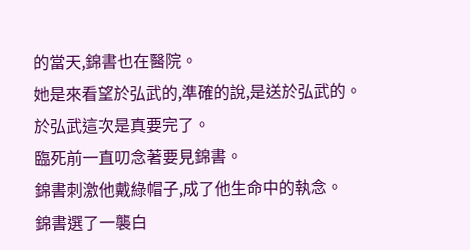的當天,錦書也在醫院。
她是來看望於弘武的,準確的說,是送於弘武的。
於弘武這次是真要完了。
臨死前一直叨念著要見錦書。
錦書刺激他戴綠帽子,成了他生命中的執念。
錦書選了一襲白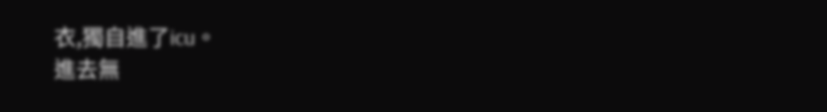衣,獨自進了icu。
進去無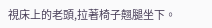視床上的老頭,拉著椅子翹腿坐下。